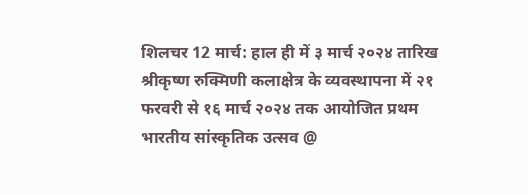शिलचर 12 मार्च: हाल ही में ३ मार्च २०२४ तारिख श्रीकृष्ण रुक्मिणी कलाक्षेत्र के व्यवस्थापना में २१ फरवरी से १६ मार्च २०२४ तक आयोजित प्रथम भारतीय सांस्कृतिक उत्सव @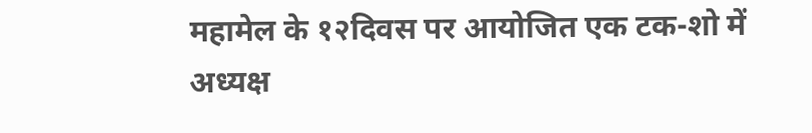महामेल के १२दिवस पर आयोजित एक टक-शो में अध्यक्ष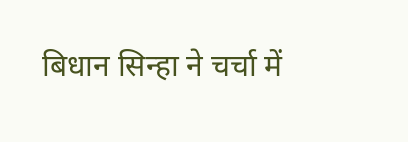बिधान सिन्हा ने चर्चा में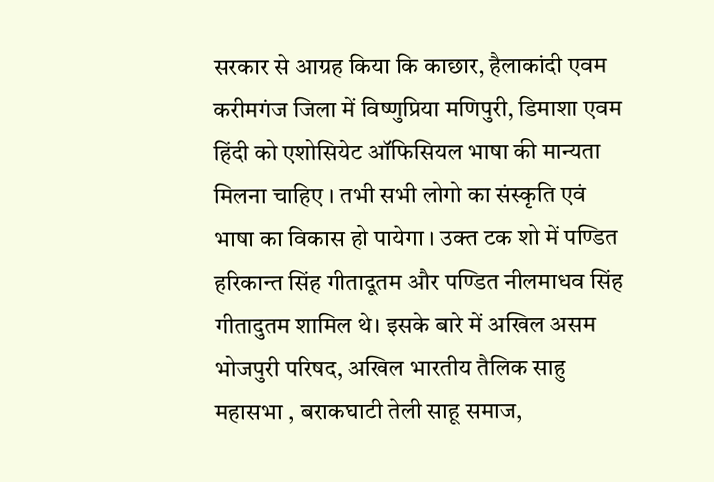सरकार से आग्रह किया कि काछार, हैलाकांदी एवम करीमगंज जिला में विष्णुप्रिया मणिपुरी, डिमाशा एवम हिंदी को एशोसियेट ऑफिसियल भाषा की मान्यता मिलना चाहिए । तभी सभी लोगो का संस्कृति एवं भाषा का विकास हो पायेगा । उक्त टक शो में पण्डित हरिकान्त सिंह गीतादूतम और पण्डित नीलमाधव सिंह गीतादुतम शामिल थे। इसके बारे में अखिल असम भोजपुरी परिषद, अखिल भारतीय तैलिक साहु महासभा , बराकघाटी तेली साहू समाज,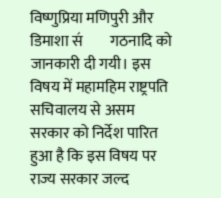विष्णुप्रिया मणिपुरी और डिमाशा स॔गठनादि को जानकारी दी गयी। इस विषय में महामहिम राष्ट्रपति सचिवालय से असम सरकार को निर्देश पारित हुआ है कि इस विषय पर राज्य सरकार जल्द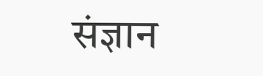संज्ञान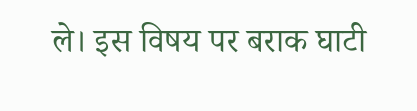ले। इस विषय पर बराक घाटी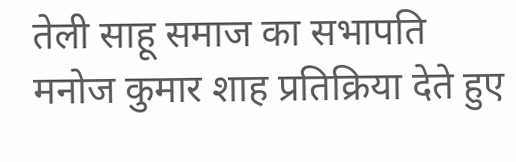तेली साहू समाज का सभापति मनोज कुमार शाह प्रतिक्रिया देते हुए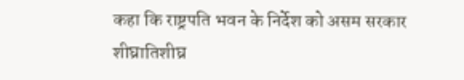कहा कि राष्ट्रपति भवन के निर्देश को असम सरकार शीघ्रातिशीघ्र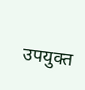उपयुक्त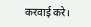करवाई करे।